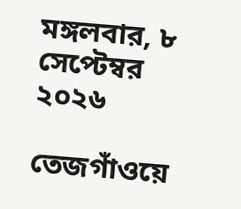মঙ্গলবার, ৮ সেপ্টেম্বর ২০২৬

তেজগাঁওয়ে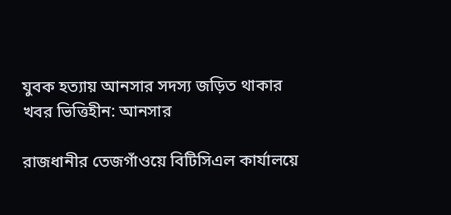যুবক হত্যায় আনসার সদস্য জড়িত থাকার খবর ভিত্তিহীন: আনসার

রাজধানীর তেজগাঁওয়ে বিটিসিএল কার্যালয়ে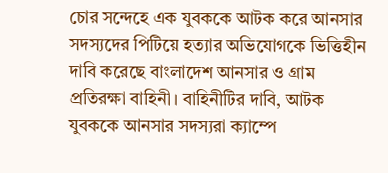চোর সন্দেহে এক যুবককে আটক করে আনসার সদস্যদের পিটিয়ে হত্যার অভিযোগকে ভিত্তিহীন দাবি করেছে বাংলাদেশ আনসার ও গ্রাম প্রতিরক্ষা বাহিনী। বাহিনীটির দাবি, আটক যুবককে আনসার সদস্যরা ক্যাম্পে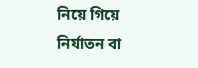নিয়ে গিয়ে নির্যাতন বা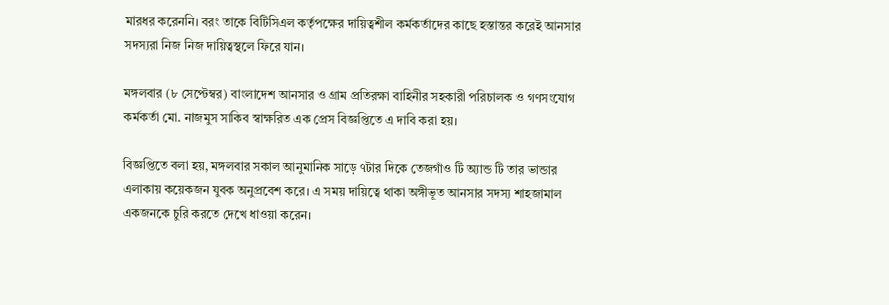মারধর করেননি। বরং তাকে বিটিসিএল কর্তৃপক্ষের দায়িত্বশীল কর্মকর্তাদের কাছে হস্তান্তর করেই আনসার সদস্যরা নিজ নিজ দায়িত্বস্থলে ফিরে যান।

মঙ্গলবার (৮ সেপ্টেম্বর) বাংলাদেশ আনসার ও গ্রাম প্রতিরক্ষা বাহিনীর সহকারী পরিচালক ও গণসংযোগ কর্মকর্তা মো. নাজমুস সাকিব স্বাক্ষরিত এক প্রেস বিজ্ঞপ্তিতে এ দাবি করা হয়।

বিজ্ঞপ্তিতে বলা হয়, মঙ্গলবার সকাল আনুমানিক সাড়ে ৭টার দিকে তেজগাঁও টি অ্যান্ড টি তার ভান্ডার এলাকায় কয়েকজন যুবক অনুপ্রবেশ করে। এ সময় দায়িত্বে থাকা অঙ্গীভূত আনসার সদস্য শাহজামাল একজনকে চুরি করতে দেখে ধাওয়া করেন।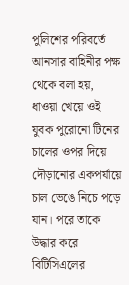পুলিশের পরিবর্তে আনসার বাহিনীর পক্ষ থেকে বলা হয়, ধাওয়া খেয়ে ওই যুবক পুরোনো টিনের চালের ওপর দিয়ে দৌড়ানোর একপর্যায়ে চাল ভেঙে নিচে পড়ে যান। পরে তাকে উদ্ধার করে বিটিসিএলের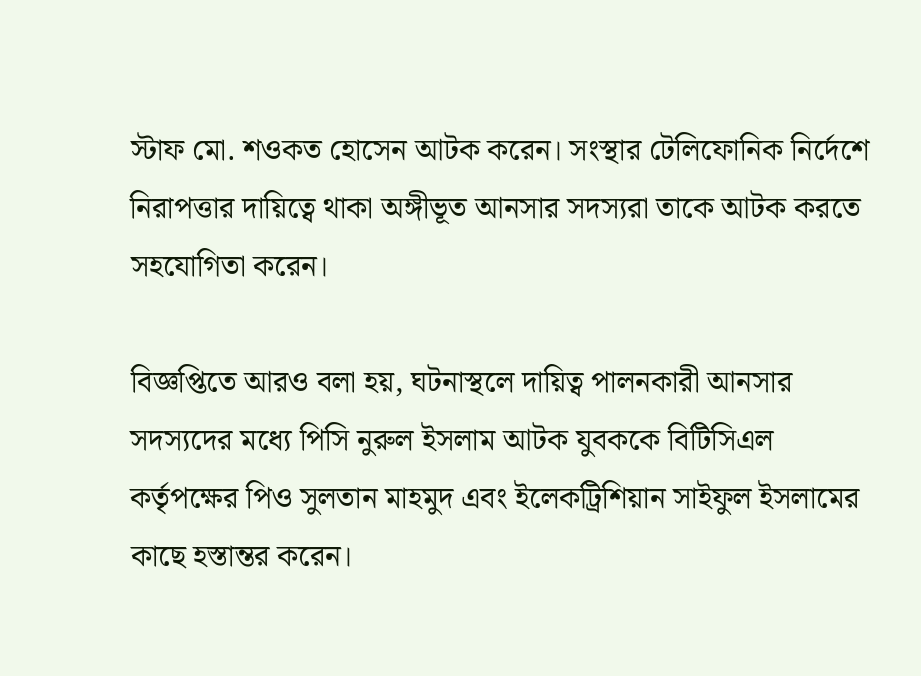স্টাফ মো. শওকত হোসেন আটক করেন। সংস্থার টেলিফোনিক নির্দেশে নিরাপত্তার দায়িত্বে থাকা অঙ্গীভূত আনসার সদস্যরা তাকে আটক করতে সহযোগিতা করেন।

বিজ্ঞপ্তিতে আরও বলা হয়, ঘটনাস্থলে দায়িত্ব পালনকারী আনসার সদস্যদের মধ্যে পিসি নুরুল ইসলাম আটক যুবককে বিটিসিএল কর্তৃপক্ষের পিও সুলতান মাহমুদ এবং ইলেকট্রিশিয়ান সাইফুল ইসলামের কাছে হস্তান্তর করেন।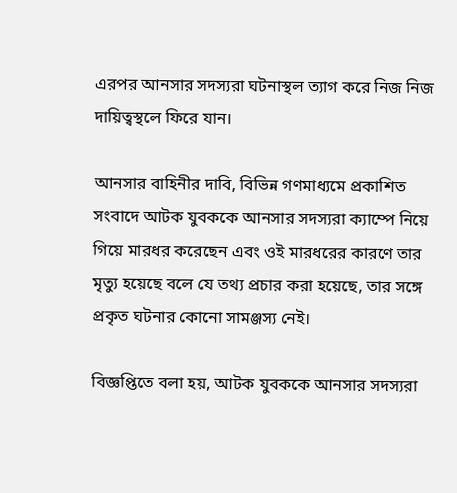এরপর আনসার সদস্যরা ঘটনাস্থল ত্যাগ করে নিজ নিজ দায়িত্বস্থলে ফিরে যান।

আনসার বাহিনীর দাবি, বিভিন্ন গণমাধ্যমে প্রকাশিত সংবাদে আটক যুবককে আনসার সদস্যরা ক্যাম্পে নিয়ে গিয়ে মারধর করেছেন এবং ওই মারধরের কারণে তার মৃত্যু হয়েছে বলে যে তথ্য প্রচার করা হয়েছে, তার সঙ্গে প্রকৃত ঘটনার কোনো সামঞ্জস্য নেই।

বিজ্ঞপ্তিতে বলা হয়, আটক যুবককে আনসার সদস্যরা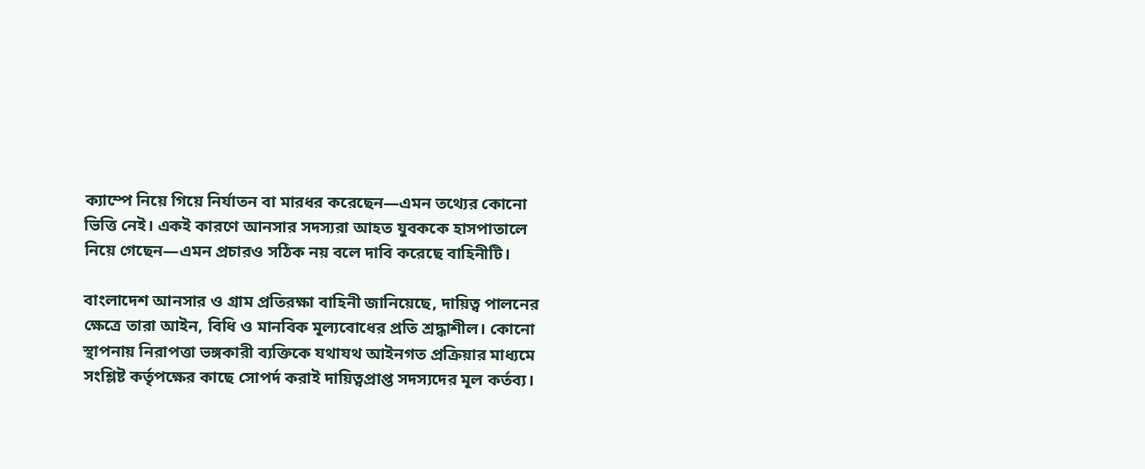ক্যাম্পে নিয়ে গিয়ে নির্যাতন বা মারধর করেছেন—এমন তথ্যের কোনো ভিত্তি নেই। একই কারণে আনসার সদস্যরা আহত যুবককে হাসপাতালে নিয়ে গেছেন—এমন প্রচারও সঠিক নয় বলে দাবি করেছে বাহিনীটি।

বাংলাদেশ আনসার ও গ্রাম প্রতিরক্ষা বাহিনী জানিয়েছে, দায়িত্ব পালনের ক্ষেত্রে তারা আইন, বিধি ও মানবিক মূল্যবোধের প্রতি শ্রদ্ধাশীল। কোনো স্থাপনায় নিরাপত্তা ভঙ্গকারী ব্যক্তিকে যথাযথ আইনগত প্রক্রিয়ার মাধ্যমে সংশ্লিষ্ট কর্তৃপক্ষের কাছে সোপর্দ করাই দায়িত্বপ্রাপ্ত সদস্যদের মূল কর্তব্য।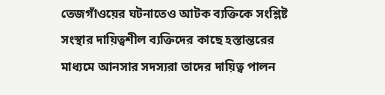তেজগাঁওয়ের ঘটনাতেও আটক ব্যক্তিকে সংশ্লিষ্ট সংস্থার দায়িত্বশীল ব্যক্তিদের কাছে হস্তান্তরের মাধ্যমে আনসার সদস্যরা তাদের দায়িত্ব পালন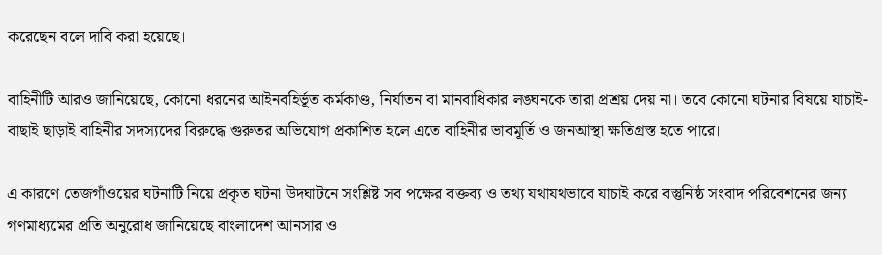করেছেন বলে দাবি করা হয়েছে।

বাহিনীটি আরও জানিয়েছে, কোনো ধরনের আইনবহির্ভূত কর্মকাণ্ড, নির্যাতন বা মানবাধিকার লঙ্ঘনকে তারা প্রশ্রয় দেয় না। তবে কোনো ঘটনার বিষয়ে যাচাই-বাছাই ছাড়াই বাহিনীর সদস্যদের বিরুদ্ধে গুরুতর অভিযোগ প্রকাশিত হলে এতে বাহিনীর ভাবমূর্তি ও জনআস্থা ক্ষতিগ্রস্ত হতে পারে।

এ কারণে তেজগাঁওয়ের ঘটনাটি নিয়ে প্রকৃত ঘটনা উদঘাটনে সংশ্লিষ্ট সব পক্ষের বক্তব্য ও তথ্য যথাযথভাবে যাচাই করে বস্তুনিষ্ঠ সংবাদ পরিবেশনের জন্য গণমাধ্যমের প্রতি অনুরোধ জানিয়েছে বাংলাদেশ আনসার ও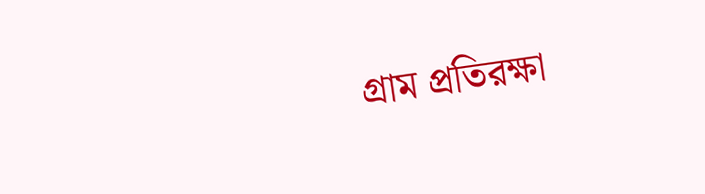গ্রাম প্রতিরক্ষা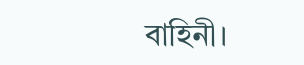বাহিনী।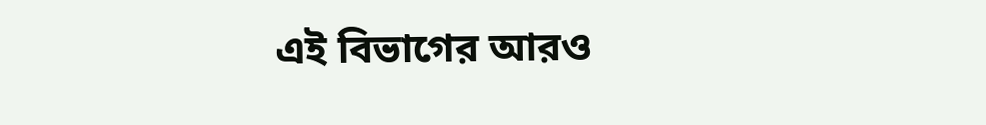এই বিভাগের আরও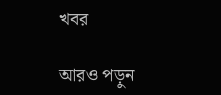খবর

আরও পড়ুন